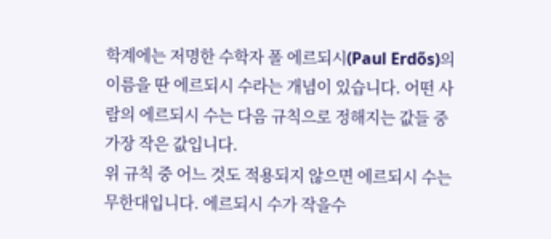학계에는 저명한 수학자 폴 에르되시(Paul Erdős)의 이름을 딴 에르되시 수라는 개념이 있습니다. 어떤 사람의 에르되시 수는 다음 규칙으로 정해지는 값들 중 가장 작은 값입니다.
위 규칙 중 어느 것도 적용되지 않으면 에르되시 수는 무한대입니다. 에르되시 수가 작을수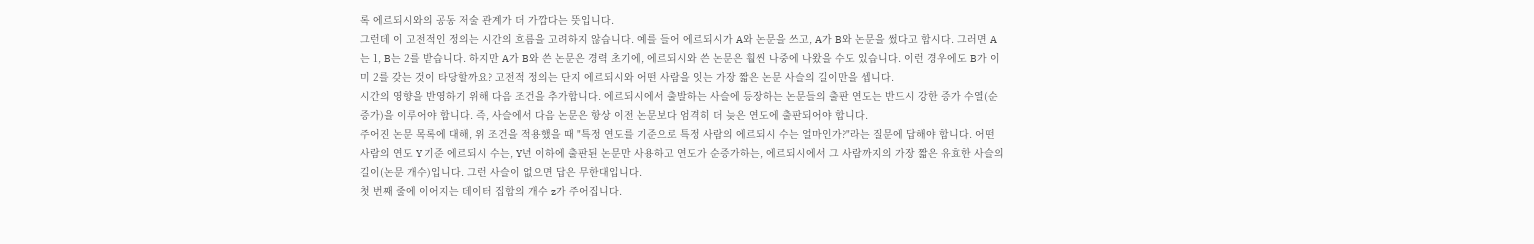록 에르되시와의 공동 저술 관계가 더 가깝다는 뜻입니다.
그런데 이 고전적인 정의는 시간의 흐름을 고려하지 않습니다. 예를 들어 에르되시가 A와 논문을 쓰고, A가 B와 논문을 썼다고 합시다. 그러면 A는 1, B는 2를 받습니다. 하지만 A가 B와 쓴 논문은 경력 초기에, 에르되시와 쓴 논문은 훨씬 나중에 나왔을 수도 있습니다. 이런 경우에도 B가 이미 2를 갖는 것이 타당할까요? 고전적 정의는 단지 에르되시와 어떤 사람을 잇는 가장 짧은 논문 사슬의 길이만을 셉니다.
시간의 영향을 반영하기 위해 다음 조건을 추가합니다. 에르되시에서 출발하는 사슬에 등장하는 논문들의 출판 연도는 반드시 강한 증가 수열(순증가)을 이루어야 합니다. 즉, 사슬에서 다음 논문은 항상 이전 논문보다 엄격히 더 늦은 연도에 출판되어야 합니다.
주어진 논문 목록에 대해, 위 조건을 적용했을 때 "특정 연도를 기준으로 특정 사람의 에르되시 수는 얼마인가?"라는 질문에 답해야 합니다. 어떤 사람의 연도 Y 기준 에르되시 수는, Y년 이하에 출판된 논문만 사용하고 연도가 순증가하는, 에르되시에서 그 사람까지의 가장 짧은 유효한 사슬의 길이(논문 개수)입니다. 그런 사슬이 없으면 답은 무한대입니다.
첫 번째 줄에 이어지는 데이터 집합의 개수 z가 주어집니다.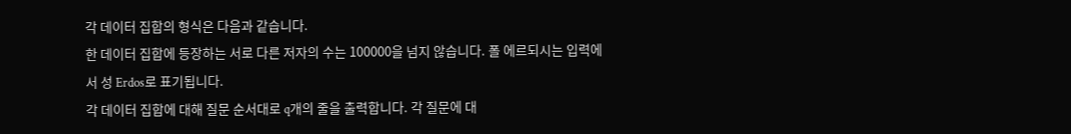각 데이터 집합의 형식은 다음과 같습니다.
한 데이터 집합에 등장하는 서로 다른 저자의 수는 100000을 넘지 않습니다. 폴 에르되시는 입력에서 성 Erdos로 표기됩니다.
각 데이터 집합에 대해 질문 순서대로 q개의 줄을 출력합니다. 각 질문에 대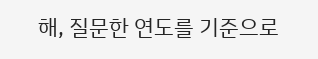해, 질문한 연도를 기준으로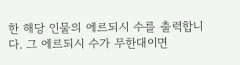한 해당 인물의 에르되시 수를 출력합니다. 그 에르되시 수가 무한대이면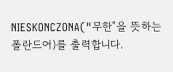NIESKONCZONA("무한"을 뜻하는 폴란드어)를 출력합니다.